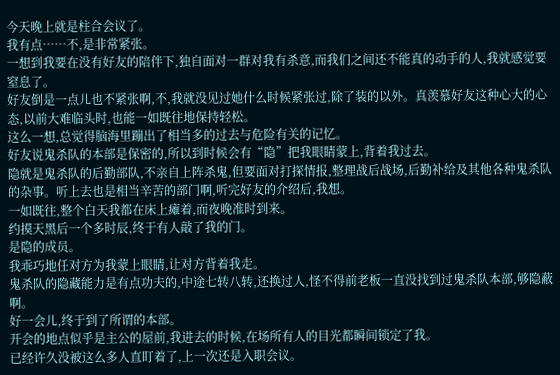今天晚上就是柱合会议了。
我有点……不,是非常紧张。
一想到我要在没有好友的陪伴下,独自面对一群对我有杀意,而我们之间还不能真的动手的人,我就感觉要窒息了。
好友倒是一点儿也不紧张啊,不,我就没见过她什么时候紧张过,除了装的以外。真羡慕好友这种心大的心态,以前大难临头时,也能一如既往地保持轻松。
这么一想,总觉得脑海里蹦出了相当多的过去与危险有关的记忆。
好友说鬼杀队的本部是保密的,所以到时候会有“隐”把我眼睛蒙上,背着我过去。
隐就是鬼杀队的后勤部队,不亲自上阵杀鬼,但要面对打探情报,整理战后战场,后勤补给及其他各种鬼杀队的杂事。听上去也是相当辛苦的部门啊,听完好友的介绍后,我想。
一如既往,整个白天我都在床上瘫着,而夜晚准时到来。
约摸天黑后一个多时辰,终于有人敲了我的门。
是隐的成员。
我乖巧地任对方为我蒙上眼睛,让对方背着我走。
鬼杀队的隐藏能力是有点功夫的,中途七转八转,还换过人,怪不得前老板一直没找到过鬼杀队本部,够隐蔽啊。
好一会儿,终于到了所谓的本部。
开会的地点似乎是主公的屋前,我进去的时候,在场所有人的目光都瞬间锁定了我。
已经许久没被这么多人直盯着了,上一次还是入职会议。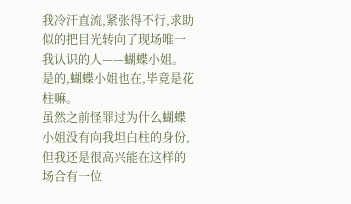我冷汗直流,紧张得不行,求助似的把目光转向了现场唯一我认识的人——蝴蝶小姐。
是的,蝴蝶小姐也在,毕竟是花柱嘛。
虽然之前怪罪过为什么蝴蝶小姐没有向我坦白柱的身份,但我还是很高兴能在这样的场合有一位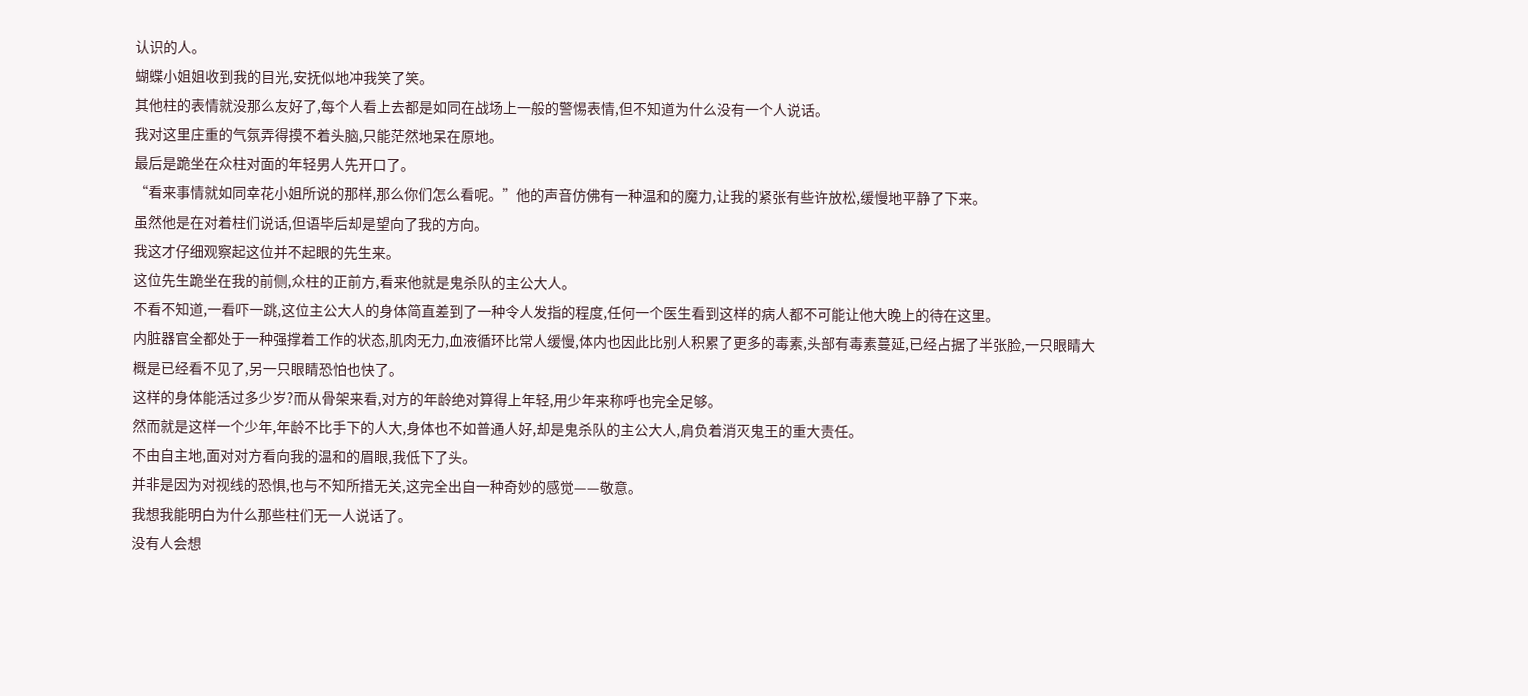认识的人。
蝴蝶小姐姐收到我的目光,安抚似地冲我笑了笑。
其他柱的表情就没那么友好了,每个人看上去都是如同在战场上一般的警惕表情,但不知道为什么没有一个人说话。
我对这里庄重的气氛弄得摸不着头脑,只能茫然地呆在原地。
最后是跪坐在众柱对面的年轻男人先开口了。
“看来事情就如同幸花小姐所说的那样,那么你们怎么看呢。”他的声音仿佛有一种温和的魔力,让我的紧张有些许放松,缓慢地平静了下来。
虽然他是在对着柱们说话,但语毕后却是望向了我的方向。
我这才仔细观察起这位并不起眼的先生来。
这位先生跪坐在我的前侧,众柱的正前方,看来他就是鬼杀队的主公大人。
不看不知道,一看吓一跳,这位主公大人的身体简直差到了一种令人发指的程度,任何一个医生看到这样的病人都不可能让他大晚上的待在这里。
内脏器官全都处于一种强撑着工作的状态,肌肉无力,血液循环比常人缓慢,体内也因此比别人积累了更多的毒素,头部有毒素蔓延,已经占据了半张脸,一只眼睛大概是已经看不见了,另一只眼睛恐怕也快了。
这样的身体能活过多少岁?而从骨架来看,对方的年龄绝对算得上年轻,用少年来称呼也完全足够。
然而就是这样一个少年,年龄不比手下的人大,身体也不如普通人好,却是鬼杀队的主公大人,肩负着消灭鬼王的重大责任。
不由自主地,面对对方看向我的温和的眉眼,我低下了头。
并非是因为对视线的恐惧,也与不知所措无关,这完全出自一种奇妙的感觉——敬意。
我想我能明白为什么那些柱们无一人说话了。
没有人会想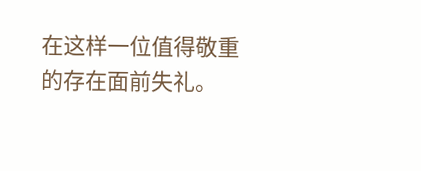在这样一位值得敬重的存在面前失礼。